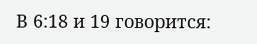В 6:18 и 19 говорится: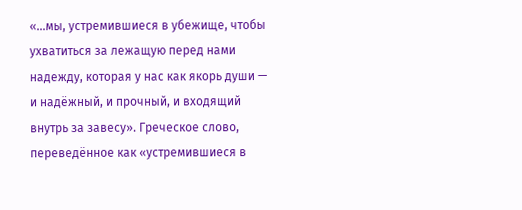«…мы, устремившиеся в убежище, чтобы ухватиться за лежащую перед нами надежду, которая у нас как якорь души — и надёжный, и прочный, и входящий внутрь за завесу». Греческое слово, переведённое как «устремившиеся в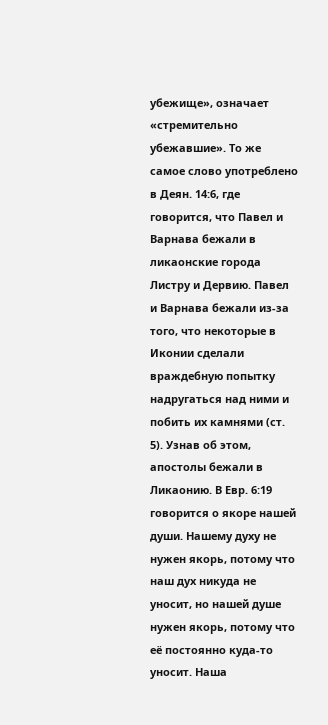убежище», означает «стремительно убежавшие». То же самое слово употреблено в Деян. 14:6, где говорится, что Павел и Варнава бежали в ликаонские города Листру и Дервию. Павел и Варнава бежали из-за того, что некоторые в Иконии сделали враждебную попытку надругаться над ними и побить их камнями (ст. 5). Узнав об этом, апостолы бежали в Ликаонию. В Евр. 6:19 говорится о якоре нашей души. Нашему духу не нужен якорь, потому что наш дух никуда не уносит, но нашей душе нужен якорь, потому что её постоянно куда-то уносит. Наша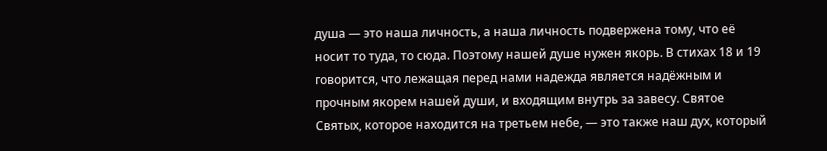душа — это наша личность, а наша личность подвержена тому, что её носит то туда, то сюда. Поэтому нашей душе нужен якорь. В стихах 18 и 19 говорится, что лежащая перед нами надежда является надёжным и прочным якорем нашей души, и входящим внутрь за завесу. Святое Святых, которое находится на третьем небе, — это также наш дух, который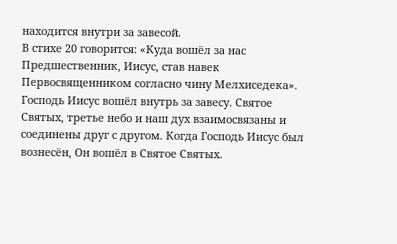находится внутри за завесой.
В стихе 20 говорится: «Куда вошёл за нас Предшественник, Иисус, став навек Первосвященником согласно чину Мелхиседека». Господь Иисус вошёл внутрь за завесу. Святое Святых, третье небо и наш дух взаимосвязаны и соединены друг с другом. Когда Господь Иисус был вознесён, Он вошёл в Святое Святых.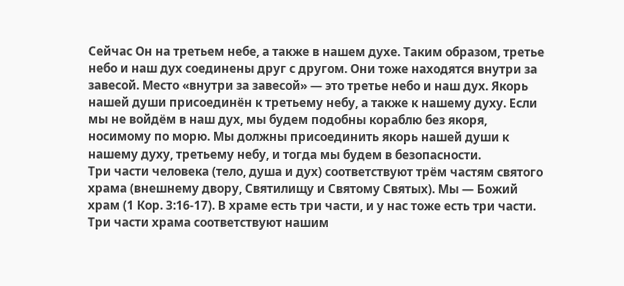Сейчас Он на третьем небе, а также в нашем духе. Таким образом, третье небо и наш дух соединены друг с другом. Они тоже находятся внутри за завесой. Место «внутри за завесой» — это третье небо и наш дух. Якорь нашей души присоединён к третьему небу, а также к нашему духу. Если мы не войдём в наш дух, мы будем подобны кораблю без якоря, носимому по морю. Мы должны присоединить якорь нашей души к нашему духу, третьему небу, и тогда мы будем в безопасности.
Три части человека (тело, душа и дух) соответствуют трём частям святого храма (внешнему двору, Святилищу и Святому Святых). Мы — Божий храм (1 Кор. 3:16-17). В храме есть три части, и у нас тоже есть три части. Три части храма соответствуют нашим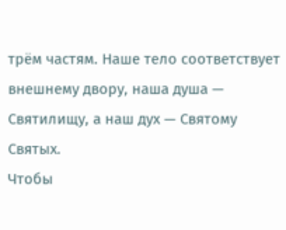трём частям. Наше тело соответствует внешнему двору, наша душа — Святилищу, а наш дух — Святому Святых.
Чтобы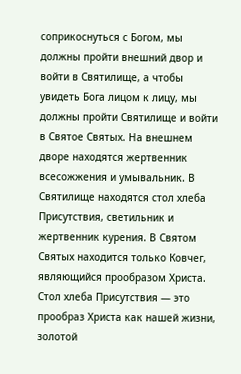соприкоснуться с Богом, мы должны пройти внешний двор и войти в Святилище, а чтобы увидеть Бога лицом к лицу, мы должны пройти Святилище и войти в Святое Святых. На внешнем дворе находятся жертвенник всесожжения и умывальник. В Святилище находятся стол хлеба Присутствия, светильник и жертвенник курения. В Святом Святых находится только Ковчег, являющийся прообразом Христа. Стол хлеба Присутствия — это прообраз Христа как нашей жизни, золотой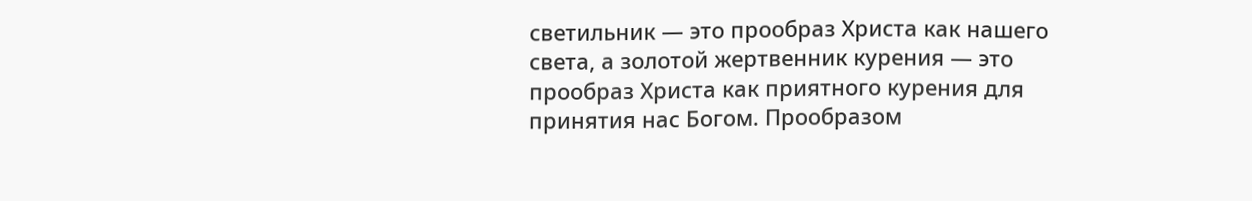светильник — это прообраз Христа как нашего света, а золотой жертвенник курения — это прообраз Христа как приятного курения для принятия нас Богом. Прообразом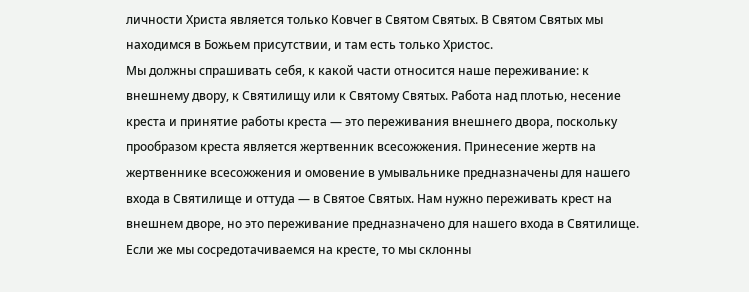личности Христа является только Ковчег в Святом Святых. В Святом Святых мы находимся в Божьем присутствии, и там есть только Христос.
Мы должны спрашивать себя, к какой части относится наше переживание: к внешнему двору, к Святилищу или к Святому Святых. Работа над плотью, несение креста и принятие работы креста — это переживания внешнего двора, поскольку прообразом креста является жертвенник всесожжения. Принесение жертв на жертвеннике всесожжения и омовение в умывальнике предназначены для нашего входа в Святилище и оттуда — в Святое Святых. Нам нужно переживать крест на внешнем дворе, но это переживание предназначено для нашего входа в Святилище. Если же мы сосредотачиваемся на кресте, то мы склонны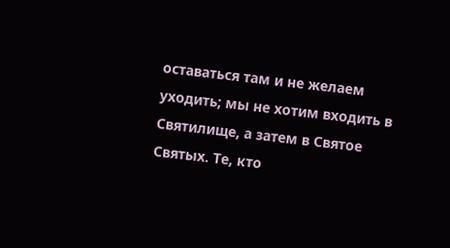оставаться там и не желаем уходить; мы не хотим входить в Святилище, а затем в Святое Святых. Те, кто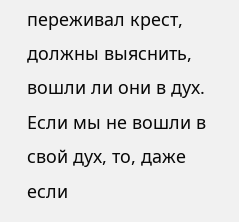переживал крест, должны выяснить, вошли ли они в дух. Если мы не вошли в свой дух, то, даже если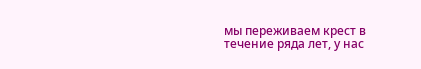мы переживаем крест в течение ряда лет, у нас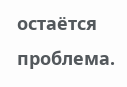остаётся проблема.